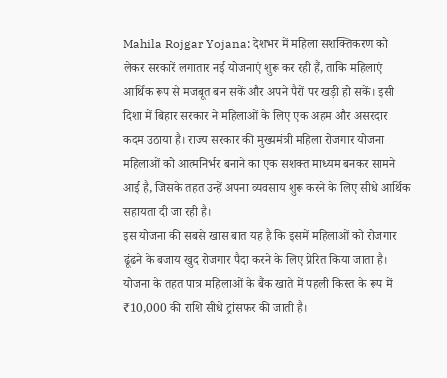Mahila Rojgar Yojana: देशभर में महिला सशक्तिकरण को लेकर सरकारें लगातार नई योजनाएं शुरू कर रही हैं, ताकि महिलाएं आर्थिक रूप से मजबूत बन सकें और अपने पैरों पर खड़ी हो सकें। इसी दिशा में बिहार सरकार ने महिलाओं के लिए एक अहम और असरदार कदम उठाया है। राज्य सरकार की मुख्यमंत्री महिला रोजगार योजना महिलाओं को आत्मनिर्भर बनाने का एक सशक्त माध्यम बनकर सामने आई है, जिसके तहत उन्हें अपना व्यवसाय शुरू करने के लिए सीधे आर्थिक सहायता दी जा रही है।
इस योजना की सबसे खास बात यह है कि इसमें महिलाओं को रोजगार ढूंढने के बजाय खुद रोजगार पैदा करने के लिए प्रेरित किया जाता है। योजना के तहत पात्र महिलाओं के बैंक खाते में पहली किस्त के रूप में ₹10,000 की राशि सीधे ट्रांसफर की जाती है।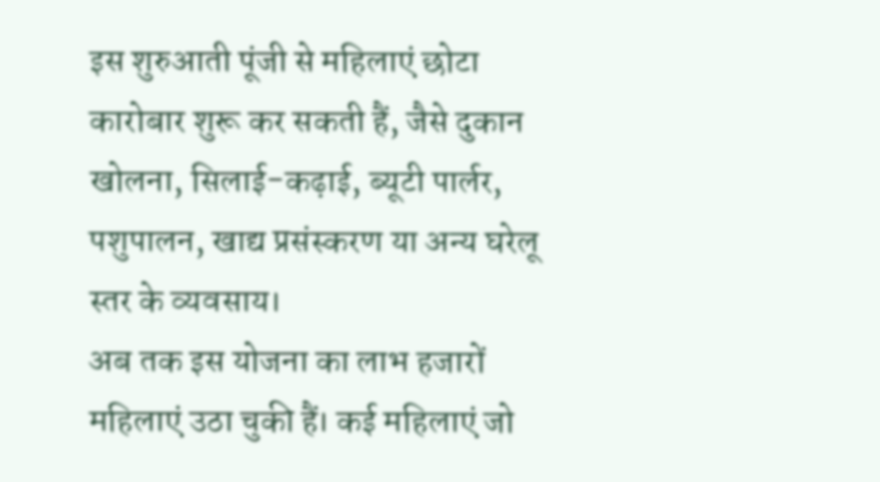इस शुरुआती पूंजी से महिलाएं छोटा कारोबार शुरू कर सकती हैं, जैसे दुकान खोलना, सिलाई-कढ़ाई, ब्यूटी पार्लर, पशुपालन, खाद्य प्रसंस्करण या अन्य घरेलू स्तर के व्यवसाय।
अब तक इस योजना का लाभ हजारों महिलाएं उठा चुकी हैं। कई महिलाएं जो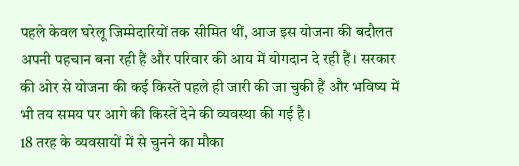पहले केवल घरेलू जिम्मेदारियों तक सीमित थीं, आज इस योजना की बदौलत अपनी पहचान बना रही हैं और परिवार की आय में योगदान दे रही हैं। सरकार की ओर से योजना की कई किस्तें पहले ही जारी की जा चुकी हैं और भविष्य में भी तय समय पर आगे की किस्तें देने की व्यवस्था की गई है।
18 तरह के व्यवसायों में से चुनने का मौका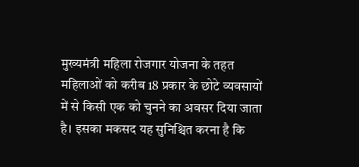मुख्यमंत्री महिला रोजगार योजना के तहत महिलाओं को करीब 18 प्रकार के छोटे व्यवसायों में से किसी एक को चुनने का अवसर दिया जाता है। इसका मकसद यह सुनिश्चित करना है कि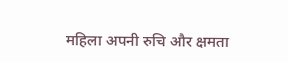महिला अपनी रुचि और क्षमता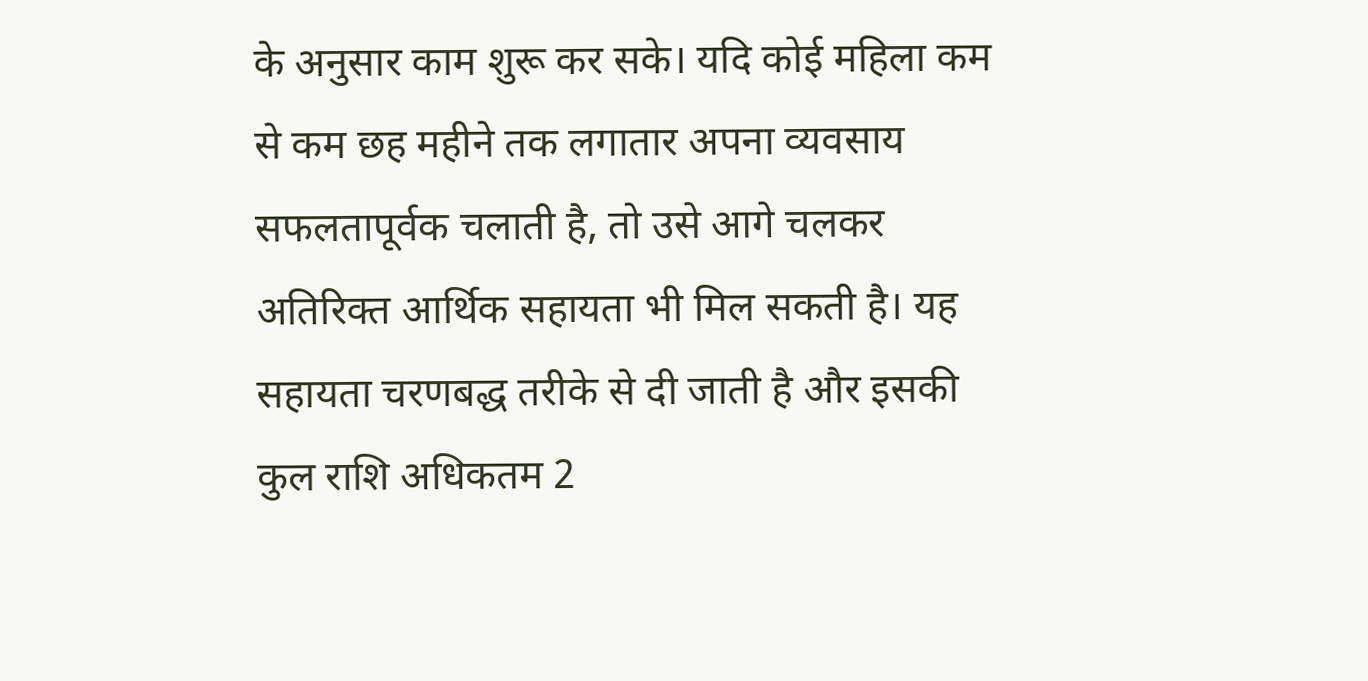के अनुसार काम शुरू कर सके। यदि कोई महिला कम से कम छह महीने तक लगातार अपना व्यवसाय सफलतापूर्वक चलाती है, तो उसे आगे चलकर अतिरिक्त आर्थिक सहायता भी मिल सकती है। यह सहायता चरणबद्ध तरीके से दी जाती है और इसकी कुल राशि अधिकतम 2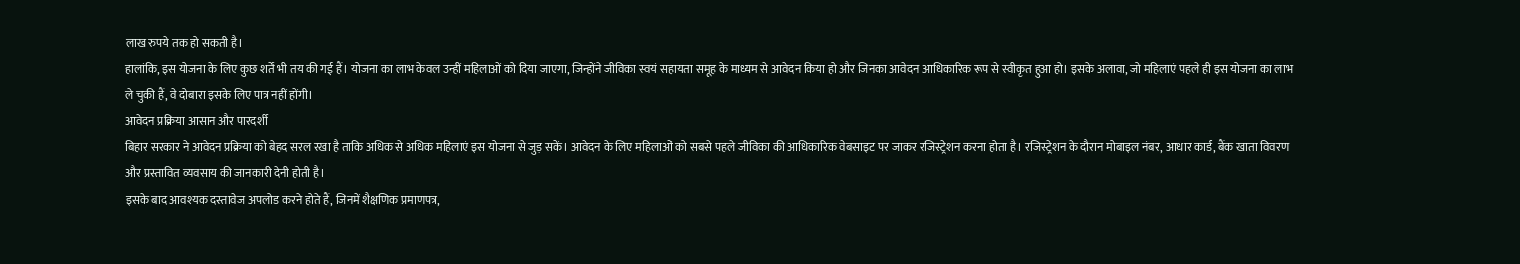लाख रुपये तक हो सकती है।
हालांकि, इस योजना के लिए कुछ शर्तें भी तय की गई हैं। योजना का लाभ केवल उन्हीं महिलाओं को दिया जाएगा, जिन्होंने जीविका स्वयं सहायता समूह के माध्यम से आवेदन किया हो और जिनका आवेदन आधिकारिक रूप से स्वीकृत हुआ हो। इसके अलावा, जो महिलाएं पहले ही इस योजना का लाभ ले चुकी हैं, वे दोबारा इसके लिए पात्र नहीं होंगी।
आवेदन प्रक्रिया आसान और पारदर्शी
बिहार सरकार ने आवेदन प्रक्रिया को बेहद सरल रखा है ताकि अधिक से अधिक महिलाएं इस योजना से जुड़ सकें। आवेदन के लिए महिलाओं को सबसे पहले जीविका की आधिकारिक वेबसाइट पर जाकर रजिस्ट्रेशन करना होता है। रजिस्ट्रेशन के दौरान मोबाइल नंबर, आधार कार्ड, बैंक खाता विवरण और प्रस्तावित व्यवसाय की जानकारी देनी होती है।
इसके बाद आवश्यक दस्तावेज अपलोड करने होते हैं, जिनमें शैक्षणिक प्रमाणपत्र,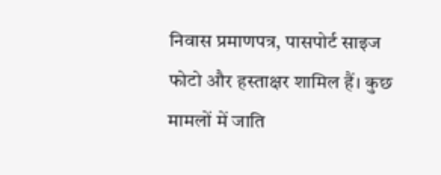निवास प्रमाणपत्र, पासपोर्ट साइज फोटो और हस्ताक्षर शामिल हैं। कुछ मामलों में जाति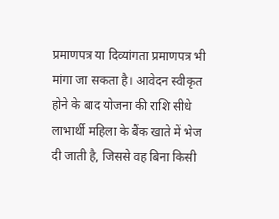प्रमाणपत्र या दिव्यांगता प्रमाणपत्र भी मांगा जा सकता है। आवेदन स्वीकृत होने के बाद योजना की राशि सीधे लाभार्थी महिला के बैंक खाते में भेज दी जाती है, जिससे वह बिना किसी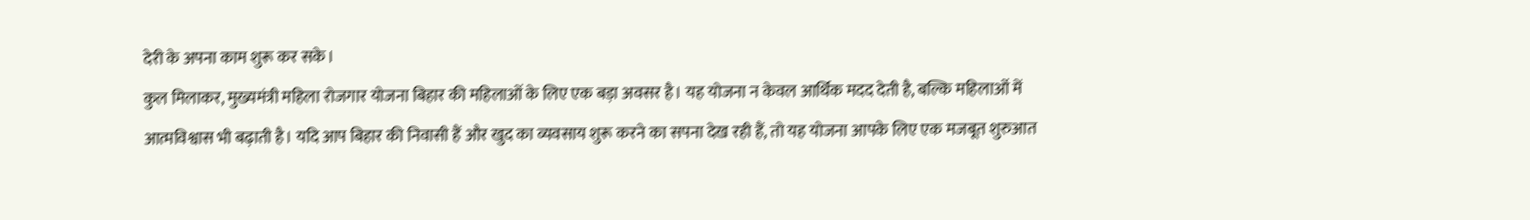देरी के अपना काम शुरू कर सके।
कुल मिलाकर, मुख्यमंत्री महिला रोजगार योजना बिहार की महिलाओं के लिए एक बड़ा अवसर है। यह योजना न केवल आर्थिक मदद देती है, बल्कि महिलाओं में आत्मविश्वास भी बढ़ाती है। यदि आप बिहार की निवासी हैं और खुद का व्यवसाय शुरू करने का सपना देख रही हैं, तो यह योजना आपके लिए एक मजबूत शुरुआत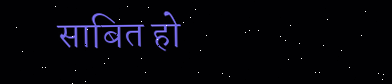साबित हो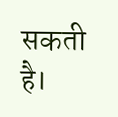सकती है।